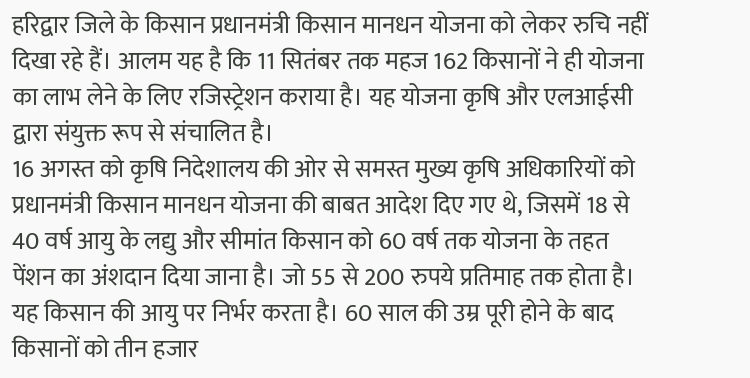हरिद्वार जिले के किसान प्रधानमंत्री किसान मानधन योजना को लेकर रुचि नहीं दिखा रहे हैं। आलम यह है कि 11 सितंबर तक महज 162 किसानों ने ही योजना का लाभ लेने के लिए रजिस्ट्रेशन कराया है। यह योजना कृषि और एलआईसी द्वारा संयुक्त रूप से संचालित है।
16 अगस्त को कृषि निदेशालय की ओर से समस्त मुख्य कृषि अधिकारियों को प्रधानमंत्री किसान मानधन योजना की बाबत आदेश दिए गए थे, जिसमें 18 से 40 वर्ष आयु के लद्यु और सीमांत किसान को 60 वर्ष तक योजना के तहत पेंशन का अंशदान दिया जाना है। जो 55 से 200 रुपये प्रतिमाह तक होता है। यह किसान की आयु पर निर्भर करता है। 60 साल की उम्र पूरी होने के बाद किसानों को तीन हजार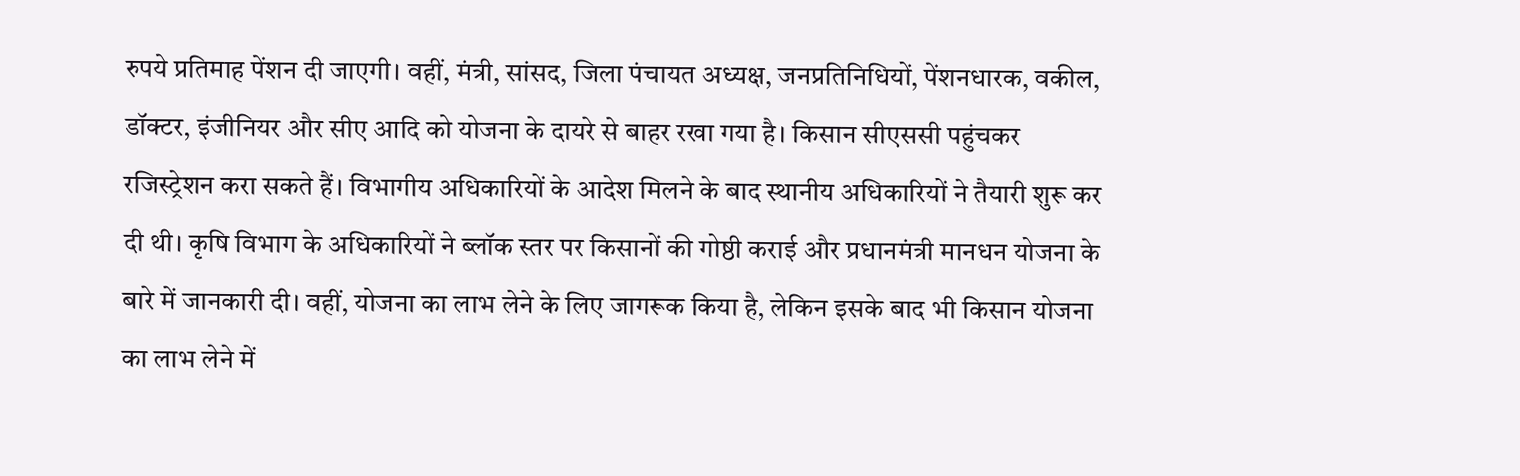रुपये प्रतिमाह पेंशन दी जाएगी। वहीं, मंत्री, सांसद, जिला पंचायत अध्यक्ष, जनप्रतिनिधियों, पेंशनधारक, वकील, डॉक्टर, इंजीनियर और सीए आदि को योजना के दायरे से बाहर रखा गया है। किसान सीएससी पहुंचकर रजिस्ट्रेशन करा सकते हैं। विभागीय अधिकारियों के आदेश मिलने के बाद स्थानीय अधिकारियों ने तैयारी शुरू कर दी थी। कृषि विभाग के अधिकारियों ने ब्लॉक स्तर पर किसानों की गोष्ठी कराई और प्रधानमंत्री मानधन योजना के बारे में जानकारी दी। वहीं, योजना का लाभ लेने के लिए जागरूक किया है, लेकिन इसके बाद भी किसान योजना का लाभ लेने में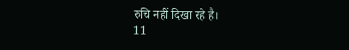रुचि नहीं दिखा रहे है।
11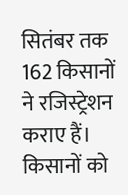सितंबर तक 162 किसानों ने रजिस्ट्रेशन कराए हैं। किसानों को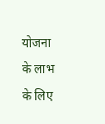योजना के लाभ के लिए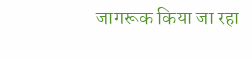जागरूक किया जा रहा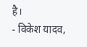है।
- विकेश यादव,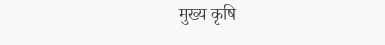मुख्य कृषि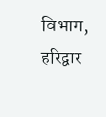विभाग, हरिद्वार